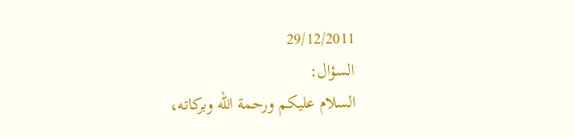29/12/2011
السؤال:
السلام عليكم ورحمة الله وبركاته،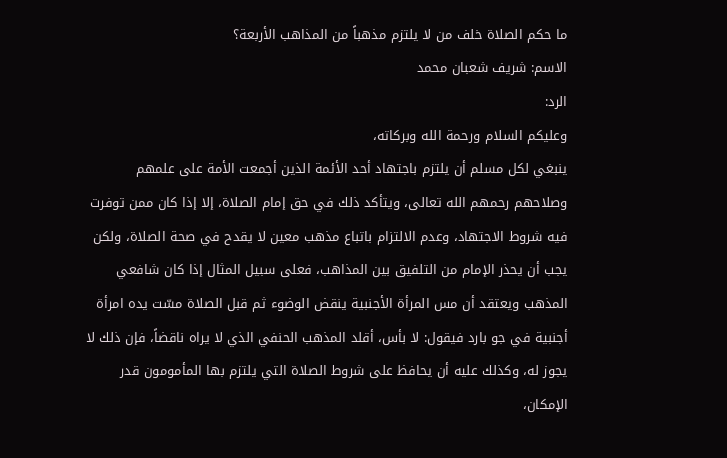ما حكم الصلاة خلف من لا يلتزم مذهباً من المذاهب الأربعة؟
الاسم: شريف شعبان محمد
الرد:
وعليكم السلام ورحمة الله وبركاته،
ينبغي لكل مسلم أن يلتزم باجتهاد أحد الأئمة الذين أجمعت الأمة على علمهم وصلاحهم رحمهم الله تعالى، ويتأكد ذلك في حق إمام الصلاة، إلا إذا كان ممن توفرت فيه شروط الاجتهاد، وعدم الالتزام باتباع مذهب معين لا يقدح في صحة الصلاة، ولكن يجب أن يحذر الإمام من التلفيق بين المذاهب، فعلى سبيل المثال إذا كان شافعي المذهب ويعتقد أن مس المرأة الأجنبية ينقض الوضوء ثم قبل الصلاة مسّت يده امرأة أجنبية في جو بارد فيقول: لا بأس، أقلد المذهب الحنفي الذي لا يراه ناقضاً، فإن ذلك لا يجوز له، وكذلك عليه أن يحافظ على شروط الصلاة التي يلتزم بها المأمومون قدر الإمكان،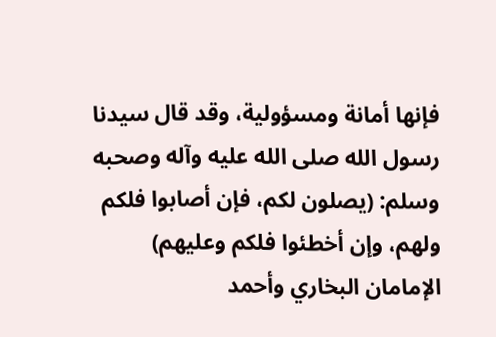فإنها أمانة ومسؤولية، وقد قال سيدنا رسول الله صلى الله عليه وآله وصحبه وسلم: (يصلون لكم، فإن أصابوا فلكم ولهم، وإن أخطئوا فلكم وعليهم) الإمامان البخاري وأحمد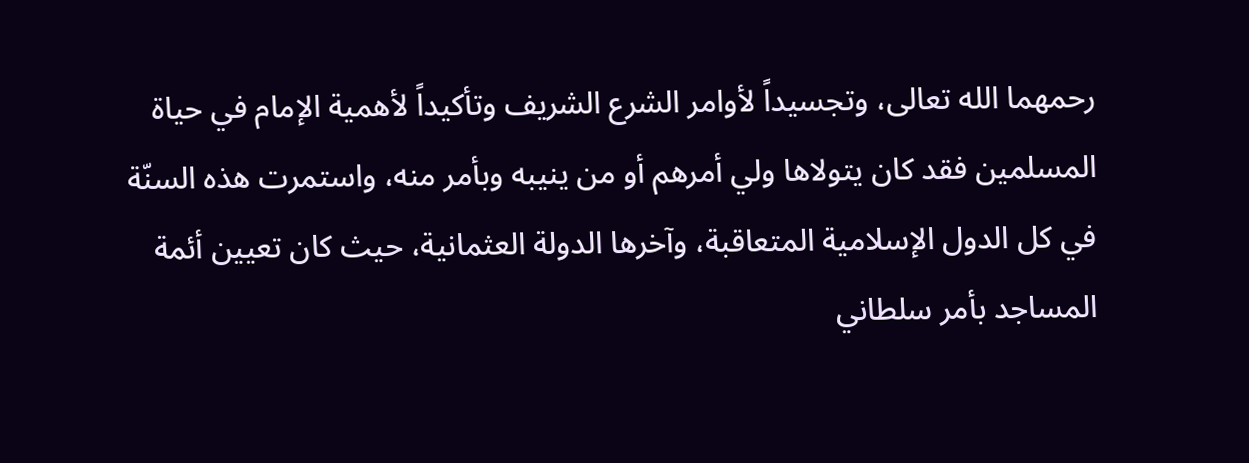رحمهما الله تعالى، وتجسيداً لأوامر الشرع الشريف وتأكيداً لأهمية الإمام في حياة المسلمين فقد كان يتولاها ولي أمرهم أو من ينيبه وبأمر منه، واستمرت هذه السنّة في كل الدول الإسلامية المتعاقبة، وآخرها الدولة العثمانية، حيث كان تعيين أئمة المساجد بأمر سلطاني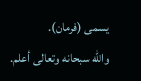يسمى (فرمان).
والله سبحانه وتعالى أعلم.